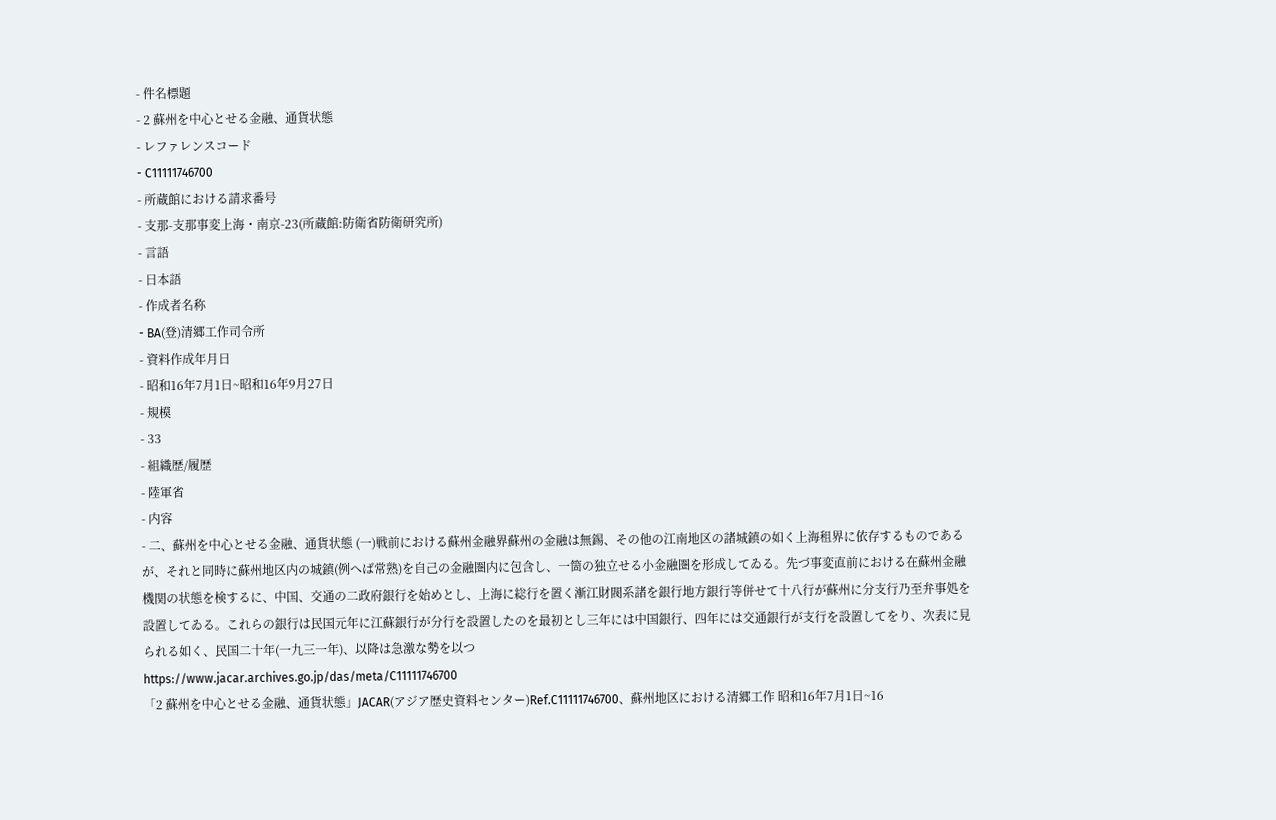- 件名標題
- 2 蘇州を中心とせる金融、通貨状態
- レファレンスコード
- C11111746700
- 所蔵館における請求番号
- 支那-支那事変上海・南京-23(所蔵館:防衛省防衛研究所)
- 言語
- 日本語
- 作成者名称
- BA(登)清郷工作司令所
- 資料作成年月日
- 昭和16年7月1日~昭和16年9月27日
- 規模
- 33
- 組織歴/履歴
- 陸軍省
- 内容
- 二、蘇州を中心とせる金融、通貨状態 (一)戦前における蘇州金融界蘇州の金融は無錫、その他の江南地区の諸城鎮の如く上海租界に依存するものであるが、それと同時に蘇州地区内の城鎮(例へば常熟)を自己の金融圏内に包含し、一箇の独立せる小金融圏を形成してゐる。先づ事変直前における在蘇州金融機関の状態を検するに、中国、交通の二政府銀行を始めとし、上海に総行を置く漸江財閥系諸を銀行地方銀行等併せて十八行が蘇州に分支行乃至弁事処を設置してゐる。これらの銀行は民国元年に江蘇銀行が分行を設置したのを最初とし三年には中国銀行、四年には交通銀行が支行を設置してをり、次表に見られる如く、民国二十年(一九三一年)、以降は急激な勢を以つ
https://www.jacar.archives.go.jp/das/meta/C11111746700
「2 蘇州を中心とせる金融、通貨状態」JACAR(アジア歴史資料センター)Ref.C11111746700、蘇州地区における清郷工作 昭和16年7月1日~16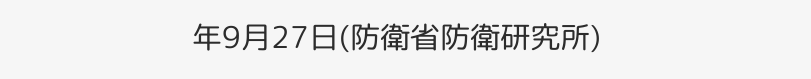年9月27日(防衛省防衛研究所)